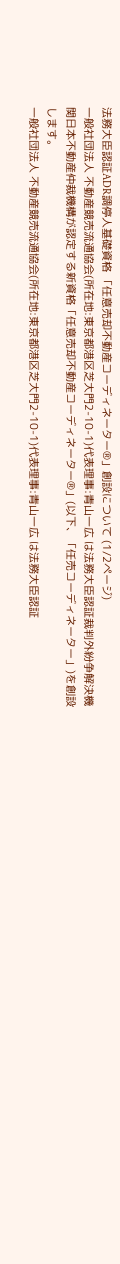法務大臣認証ADR調停人基礎資格 「任意売却不動産コーディネーター®」創設について (1/2ページ)
一般社団法人 不動産競売流通協会(所在地:東京都港区芝大門2-10-1)代表理事:青山一広 は法務大臣認証裁判外紛争解決機関日本不動産仲裁機構が認定する新資格「任意売却不動産コーディネーター®」(以下、「任売コーディネーター」)を創設します。
一般社団法人 不動産競売流通協会(所在地:東京都港区芝大門2-10-1)代表理事:青山一広 は法務大臣認証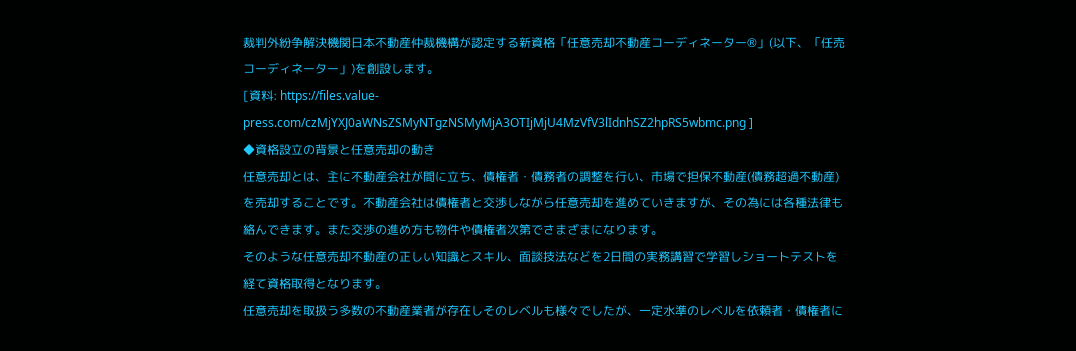裁判外紛争解決機関日本不動産仲裁機構が認定する新資格「任意売却不動産コーディネーター®」(以下、「任売コーディネーター」)を創設します。
[資料: https://files.value-press.com/czMjYXJ0aWNsZSMyNTgzNSMyMjA3OTIjMjU4MzVfV3lIdnhSZ2hpRS5wbmc.png ]
◆資格設立の背景と任意売却の動き
任意売却とは、主に不動産会社が間に立ち、債権者・債務者の調整を行い、市場で担保不動産(債務超過不動産)を売却することです。不動産会社は債権者と交渉しながら任意売却を進めていきますが、その為には各種法律も絡んできます。また交渉の進め方も物件や債権者次第でさまざまになります。
そのような任意売却不動産の正しい知識とスキル、面談技法などを2日間の実務講習で学習しショートテストを経て資格取得となります。
任意売却を取扱う多数の不動産業者が存在しそのレベルも様々でしたが、一定水準のレベルを依頼者・債権者に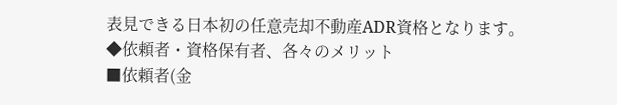表見できる日本初の任意売却不動産ADR資格となります。
◆依頼者・資格保有者、各々のメリット
■依頼者(金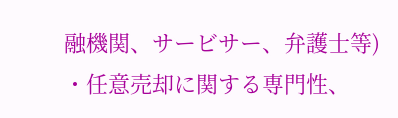融機関、サービサー、弁護士等)
・任意売却に関する専門性、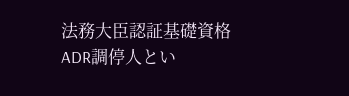法務大臣認証基礎資格ADR調停人とい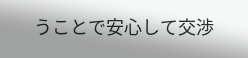うことで安心して交渉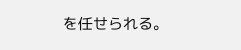を任せられる。